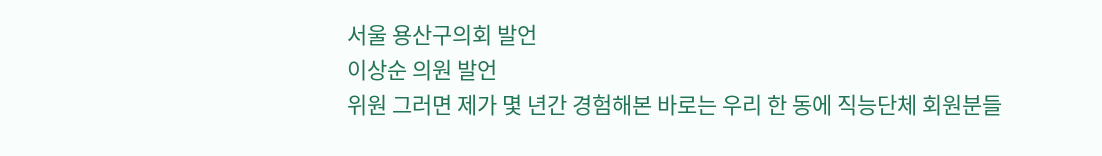서울 용산구의회 발언
이상순 의원 발언
위원 그러면 제가 몇 년간 경험해본 바로는 우리 한 동에 직능단체 회원분들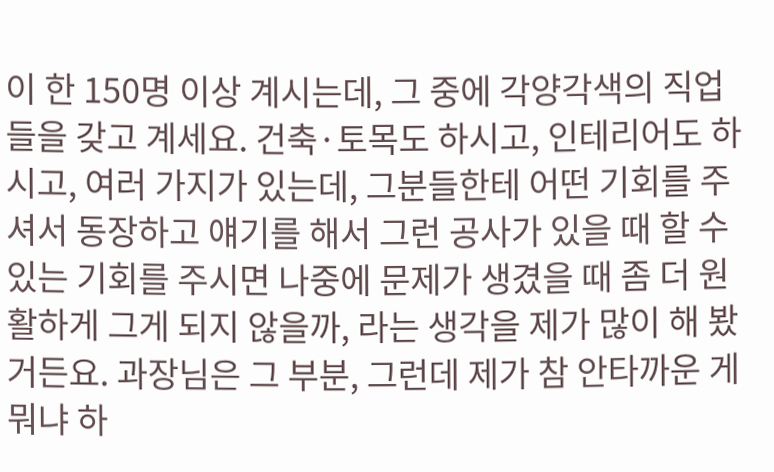이 한 150명 이상 계시는데, 그 중에 각양각색의 직업들을 갖고 계세요. 건축·토목도 하시고, 인테리어도 하시고, 여러 가지가 있는데, 그분들한테 어떤 기회를 주셔서 동장하고 얘기를 해서 그런 공사가 있을 때 할 수 있는 기회를 주시면 나중에 문제가 생겼을 때 좀 더 원활하게 그게 되지 않을까, 라는 생각을 제가 많이 해 봤거든요. 과장님은 그 부분, 그런데 제가 참 안타까운 게 뭐냐 하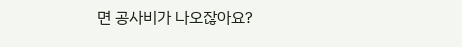면 공사비가 나오잖아요?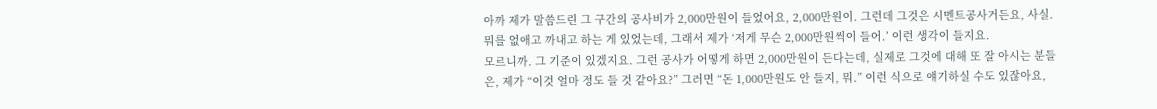아까 제가 말씀드린 그 구간의 공사비가 2,000만원이 들었어요, 2,000만원이. 그런데 그것은 시멘트공사거든요, 사실. 뭐를 없애고 까내고 하는 게 있었는데, 그래서 제가 ‘저게 무슨 2,000만원씩이 들어.’ 이런 생각이 들지요.
모르니까. 그 기준이 있겠지요. 그런 공사가 어떻게 하면 2,000만원이 든다는데, 실제로 그것에 대해 또 잘 아시는 분들은, 제가 “이것 얼마 정도 들 것 같아요?” 그러면 “돈 1,000만원도 안 들지, 뭐.” 이런 식으로 얘기하실 수도 있잖아요,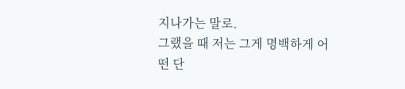지나가는 말로.
그랬을 때 저는 그게 명백하게 어떤 단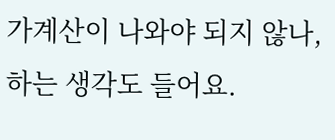가계산이 나와야 되지 않나, 하는 생각도 들어요.